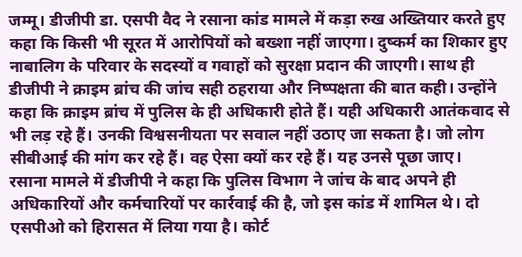जम्मू। डीजीपी डा. एसपी वैद ने रसाना कांड मामले में कड़ा रुख अख्तियार करते हुए कहा कि किसी भी सूरत में आरोपियों को बख्शा नहीं जाएगा। दुष्कर्म का शिकार हुए नाबालिग के परिवार के सदस्यों व गवाहों को सुरक्षा प्रदान की जाएगी। साथ ही डीजीपी ने क्राइम ब्रांच की जांच सही ठहराया और निष्पक्षता की बात कही। उन्होंने कहा कि क्राइम ब्रांच में पुलिस के ही अधिकारी होते हैं। यही अधिकारी आतंकवाद से भी लड़ रहे हैं। उनकी विश्वसनीयता पर सवाल नहीं उठाए जा सकता है। जो लोग सीबीआई की मांग कर रहे हैं। वह ऐसा क्यों कर रहे हैं। यह उनसे पूछा जाए।
रसाना मामले में डीजीपी ने कहा कि पुलिस विभाग ने जांच के बाद अपने ही अधिकारियों और कर्मचारियों पर कार्रवाई की है, जो इस कांड में शामिल थे। दो एसपीओ को हिरासत में लिया गया है। कोर्ट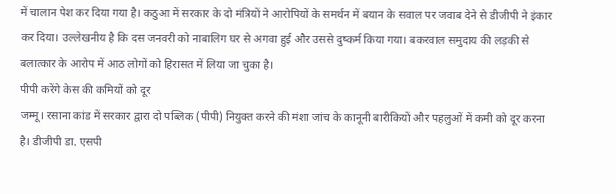में चालान पेश कर दिया गया है। कठुआ में सरकार के दो मंत्रियों ने आरोपियों के समर्थन में बयान के सवाल पर जवाब देने से डीजीपी ने इंकार कर दिया। उल्लेखनीय है कि दस जनवरी को नाबालिग घर से अगवा हुई और उससे दुष्कर्म किया गया। बकरवाल समुदाय की लड़की से बलात्कार के आरोप में आठ लोगों को हिरासत में लिया जा चुका है।
पीपी करेंगे केस की कमियों को दूर
जम्मू। रसाना कांड में सरकार द्वारा दो पब्लिक (पीपी) नियुक्त करने की मंशा जांच के कानूनी बारीकियों और पहलुओं में कमी को दूर करना है। डीजीपी डा. एसपी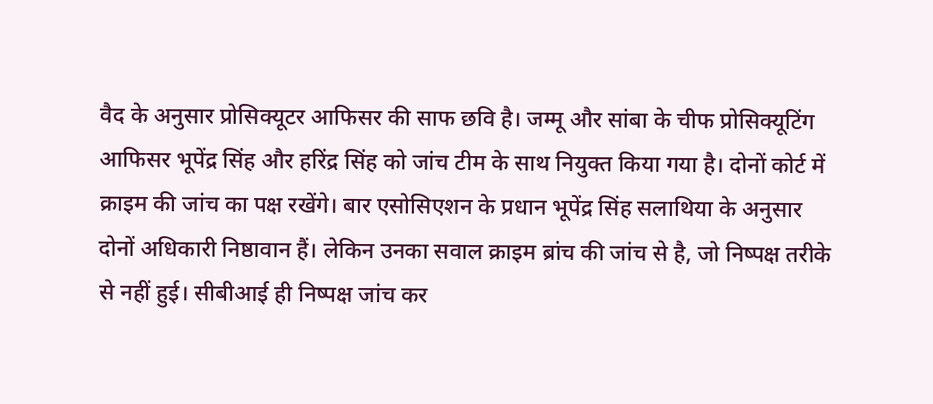वैद के अनुसार प्रोसिक्यूटर आफिसर की साफ छवि है। जम्मू और सांबा के चीफ प्रोसिक्यूटिंग आफिसर भूपेंद्र सिंह और हरिंद्र सिंह को जांच टीम के साथ नियुक्त किया गया है। दोनों कोर्ट में क्राइम की जांच का पक्ष रखेंगे। बार एसोसिएशन के प्रधान भूपेंद्र सिंह सलाथिया के अनुसार दोनों अधिकारी निष्ठावान हैं। लेकिन उनका सवाल क्राइम ब्रांच की जांच से है, जो निष्पक्ष तरीके से नहीं हुई। सीबीआई ही निष्पक्ष जांच कर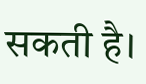सकती है।